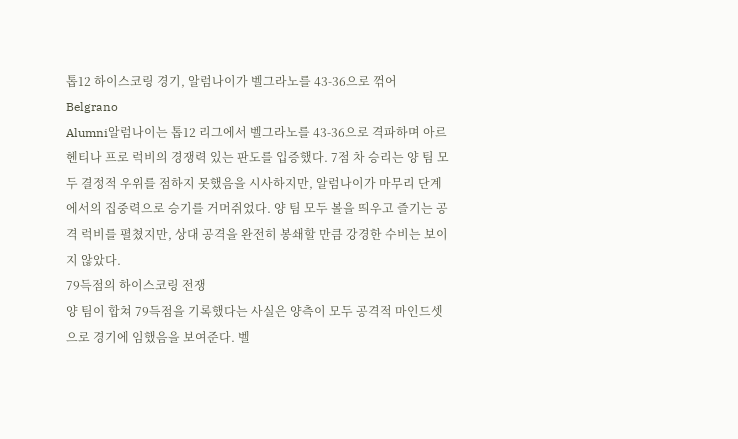톱12 하이스코링 경기, 알럼나이가 벨그라노를 43-36으로 꺾어
Belgrano
Alumni알럼나이는 톱12 리그에서 벨그라노를 43-36으로 격파하며 아르헨티나 프로 럭비의 경쟁력 있는 판도를 입증했다. 7점 차 승리는 양 팀 모두 결정적 우위를 점하지 못했음을 시사하지만, 알럼나이가 마무리 단계에서의 집중력으로 승기를 거머쥐었다. 양 팀 모두 볼을 띄우고 즐기는 공격 럭비를 펼쳤지만, 상대 공격을 완전히 봉쇄할 만큼 강경한 수비는 보이지 않았다.
79득점의 하이스코링 전쟁
양 팀이 합쳐 79득점을 기록했다는 사실은 양측이 모두 공격적 마인드셋으로 경기에 임했음을 보여준다. 벨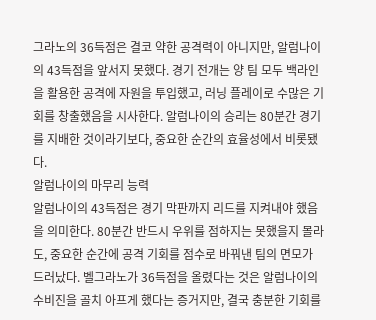그라노의 36득점은 결코 약한 공격력이 아니지만, 알럼나이의 43득점을 앞서지 못했다. 경기 전개는 양 팀 모두 백라인을 활용한 공격에 자원을 투입했고, 러닝 플레이로 수많은 기회를 창출했음을 시사한다. 알럼나이의 승리는 80분간 경기를 지배한 것이라기보다, 중요한 순간의 효율성에서 비롯됐다.
알럼나이의 마무리 능력
알럼나이의 43득점은 경기 막판까지 리드를 지켜내야 했음을 의미한다. 80분간 반드시 우위를 점하지는 못했을지 몰라도, 중요한 순간에 공격 기회를 점수로 바꿔낸 팀의 면모가 드러났다. 벨그라노가 36득점을 올렸다는 것은 알럼나이의 수비진을 골치 아프게 했다는 증거지만, 결국 충분한 기회를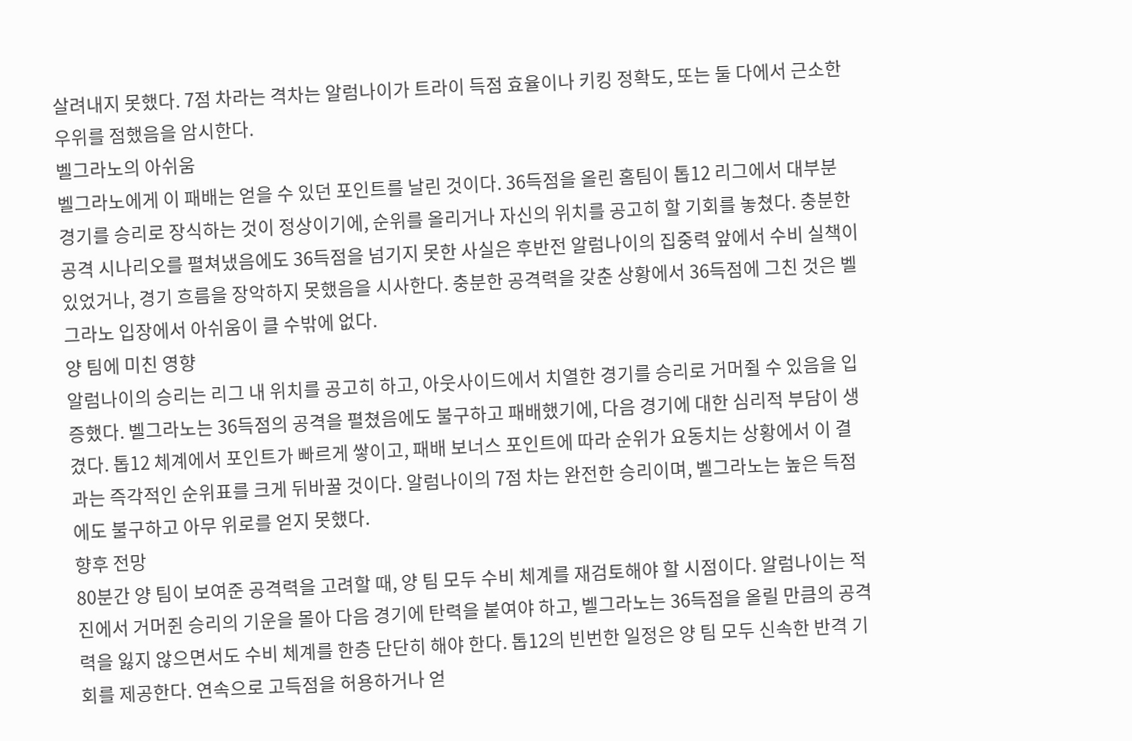살려내지 못했다. 7점 차라는 격차는 알럼나이가 트라이 득점 효율이나 키킹 정확도, 또는 둘 다에서 근소한 우위를 점했음을 암시한다.
벨그라노의 아쉬움
벨그라노에게 이 패배는 얻을 수 있던 포인트를 날린 것이다. 36득점을 올린 홈팀이 톱12 리그에서 대부분 경기를 승리로 장식하는 것이 정상이기에, 순위를 올리거나 자신의 위치를 공고히 할 기회를 놓쳤다. 충분한 공격 시나리오를 펼쳐냈음에도 36득점을 넘기지 못한 사실은 후반전 알럼나이의 집중력 앞에서 수비 실책이 있었거나, 경기 흐름을 장악하지 못했음을 시사한다. 충분한 공격력을 갖춘 상황에서 36득점에 그친 것은 벨그라노 입장에서 아쉬움이 클 수밖에 없다.
양 팀에 미친 영향
알럼나이의 승리는 리그 내 위치를 공고히 하고, 아웃사이드에서 치열한 경기를 승리로 거머쥘 수 있음을 입증했다. 벨그라노는 36득점의 공격을 펼쳤음에도 불구하고 패배했기에, 다음 경기에 대한 심리적 부담이 생겼다. 톱12 체계에서 포인트가 빠르게 쌓이고, 패배 보너스 포인트에 따라 순위가 요동치는 상황에서 이 결과는 즉각적인 순위표를 크게 뒤바꿀 것이다. 알럼나이의 7점 차는 완전한 승리이며, 벨그라노는 높은 득점에도 불구하고 아무 위로를 얻지 못했다.
향후 전망
80분간 양 팀이 보여준 공격력을 고려할 때, 양 팀 모두 수비 체계를 재검토해야 할 시점이다. 알럼나이는 적진에서 거머쥔 승리의 기운을 몰아 다음 경기에 탄력을 붙여야 하고, 벨그라노는 36득점을 올릴 만큼의 공격력을 잃지 않으면서도 수비 체계를 한층 단단히 해야 한다. 톱12의 빈번한 일정은 양 팀 모두 신속한 반격 기회를 제공한다. 연속으로 고득점을 허용하거나 얻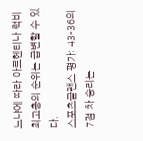느냐에 따라 아르헨티나 럭비 최고층의 순위는 급변할 수 있다.
스포츠글랜스 평가: 43-36의 7점 차 승리는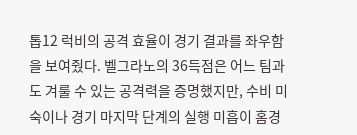톱12 럭비의 공격 효율이 경기 결과를 좌우함을 보여줬다. 벨그라노의 36득점은 어느 팀과도 겨룰 수 있는 공격력을 증명했지만, 수비 미숙이나 경기 마지막 단계의 실행 미흡이 홈경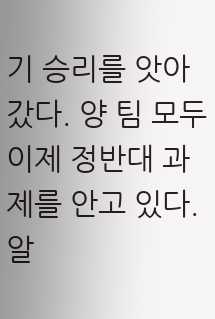기 승리를 앗아갔다. 양 팀 모두 이제 정반대 과제를 안고 있다. 알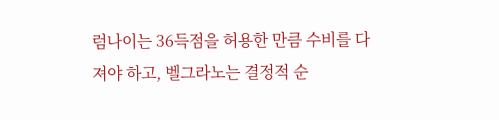럼나이는 36득점을 허용한 만큼 수비를 다져야 하고, 벨그라노는 결정적 순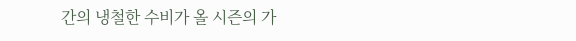간의 냉철한 수비가 올 시즌의 가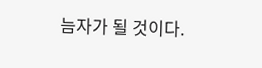늠자가 될 것이다.